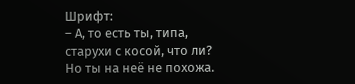Шрифт:
– А, то есть ты, типа, старухи с косой, что ли? Но ты на неё не похожа.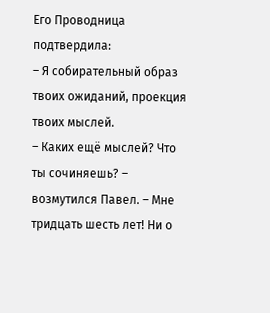Его Проводница подтвердила:
– Я собирательный образ твоих ожиданий, проекция твоих мыслей.
– Каких ещё мыслей? Что ты сочиняешь? – возмутился Павел. – Мне тридцать шесть лет! Ни о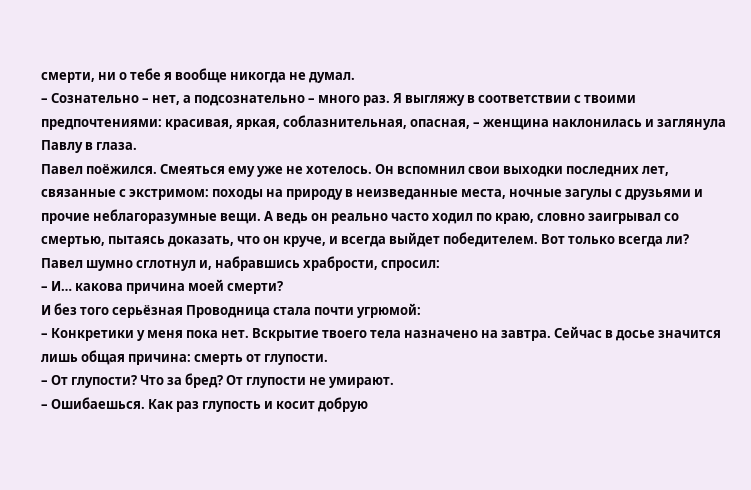смерти, ни о тебе я вообще никогда не думал.
– Сознательно – нет, а подсознательно – много раз. Я выгляжу в соответствии с твоими предпочтениями: красивая, яркая, соблазнительная, опасная, – женщина наклонилась и заглянула Павлу в глаза.
Павел поёжился. Смеяться ему уже не хотелось. Он вспомнил свои выходки последних лет, связанные с экстримом: походы на природу в неизведанные места, ночные загулы с друзьями и прочие неблагоразумные вещи. А ведь он реально часто ходил по краю, словно заигрывал со смертью, пытаясь доказать, что он круче, и всегда выйдет победителем. Вот только всегда ли?
Павел шумно сглотнул и, набравшись храбрости, спросил:
– И… какова причина моей смерти?
И без того серьёзная Проводница стала почти угрюмой:
– Конкретики у меня пока нет. Вскрытие твоего тела назначено на завтра. Сейчас в досье значится лишь общая причина: смерть от глупости.
– От глупости? Что за бред? От глупости не умирают.
– Ошибаешься. Как раз глупость и косит добрую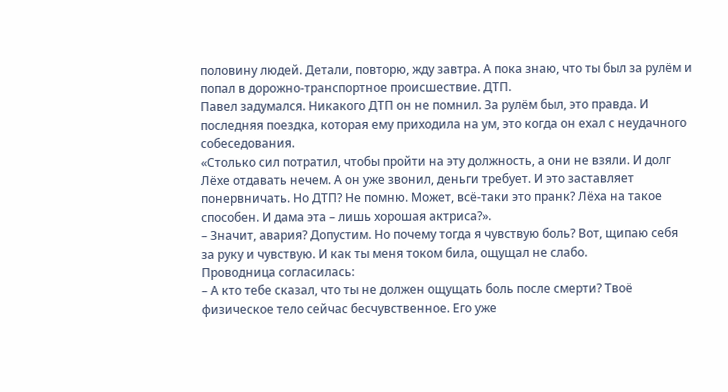половину людей. Детали, повторю, жду завтра. А пока знаю, что ты был за рулём и попал в дорожно-транспортное происшествие. ДТП.
Павел задумался. Никакого ДТП он не помнил. За рулём был, это правда. И последняя поездка, которая ему приходила на ум, это когда он ехал с неудачного собеседования.
«Столько сил потратил, чтобы пройти на эту должность, а они не взяли. И долг Лёхе отдавать нечем. А он уже звонил, деньги требует. И это заставляет понервничать. Но ДТП? Не помню. Может, всё-таки это пранк? Лёха на такое способен. И дама эта – лишь хорошая актриса?».
– Значит, авария? Допустим. Но почему тогда я чувствую боль? Вот, щипаю себя за руку и чувствую. И как ты меня током била, ощущал не слабо.
Проводница согласилась:
– А кто тебе сказал, что ты не должен ощущать боль после смерти? Твоё физическое тело сейчас бесчувственное. Его уже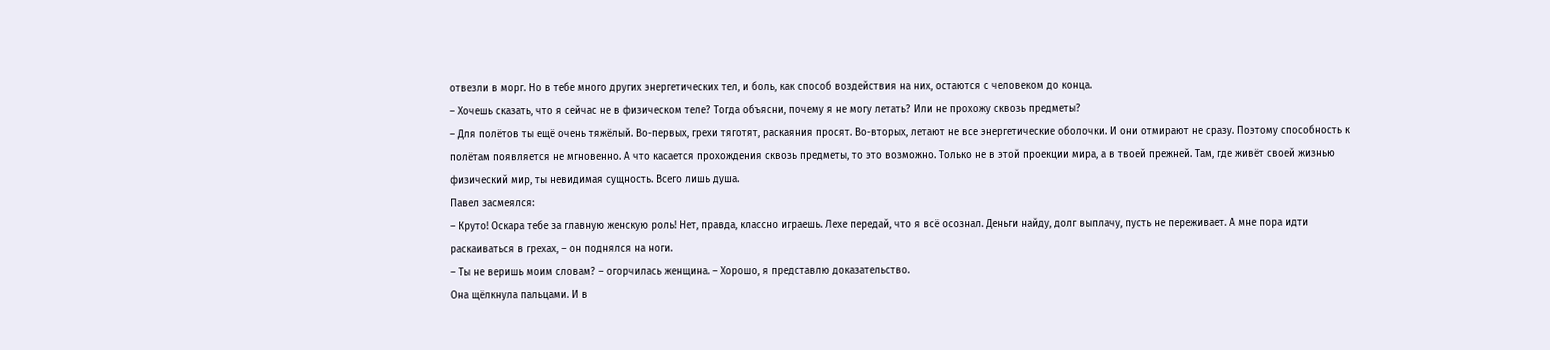отвезли в морг. Но в тебе много других энергетических тел, и боль, как способ воздействия на них, остаются с человеком до конца.
– Хочешь сказать, что я сейчас не в физическом теле? Тогда объясни, почему я не могу летать? Или не прохожу сквозь предметы?
– Для полётов ты ещё очень тяжёлый. Во-первых, грехи тяготят, раскаяния просят. Во-вторых, летают не все энергетические оболочки. И они отмирают не сразу. Поэтому способность к полётам появляется не мгновенно. А что касается прохождения сквозь предметы, то это возможно. Только не в этой проекции мира, а в твоей прежней. Там, где живёт своей жизнью физический мир, ты невидимая сущность. Всего лишь душа.
Павел засмеялся:
– Круто! Оскара тебе за главную женскую роль! Нет, правда, классно играешь. Лехе передай, что я всё осознал. Деньги найду, долг выплачу, пусть не переживает. А мне пора идти раскаиваться в грехах, – он поднялся на ноги.
– Ты не веришь моим словам? – огорчилась женщина. – Хорошо, я представлю доказательство.
Она щёлкнула пальцами. И в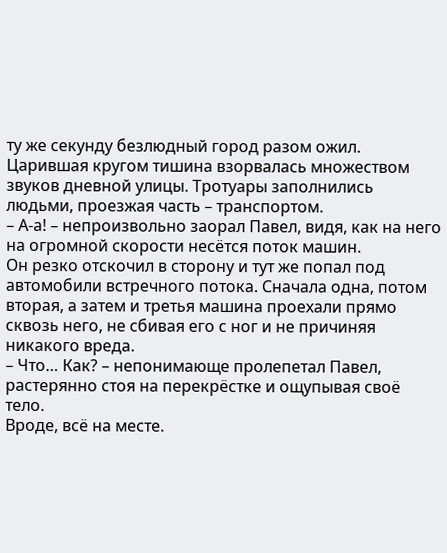ту же секунду безлюдный город разом ожил. Царившая кругом тишина взорвалась множеством звуков дневной улицы. Тротуары заполнились людьми, проезжая часть – транспортом.
– А-а! – непроизвольно заорал Павел, видя, как на него на огромной скорости несётся поток машин.
Он резко отскочил в сторону и тут же попал под автомобили встречного потока. Сначала одна, потом вторая, а затем и третья машина проехали прямо сквозь него, не сбивая его с ног и не причиняя никакого вреда.
– Что… Как? – непонимающе пролепетал Павел, растерянно стоя на перекрёстке и ощупывая своё тело.
Вроде, всё на месте.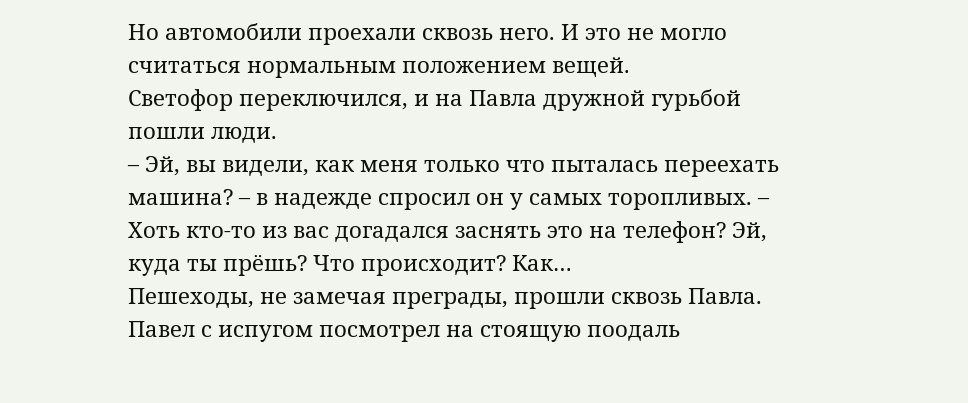Но автомобили проехали сквозь него. И это не могло считаться нормальным положением вещей.
Светофор переключился, и на Павла дружной гурьбой пошли люди.
– Эй, вы видели, как меня только что пыталась переехать машина? – в надежде спросил он у самых торопливых. – Хоть кто-то из вас догадался заснять это на телефон? Эй, куда ты прёшь? Что происходит? Как…
Пешеходы, не замечая преграды, прошли сквозь Павла.
Павел с испугом посмотрел на стоящую поодаль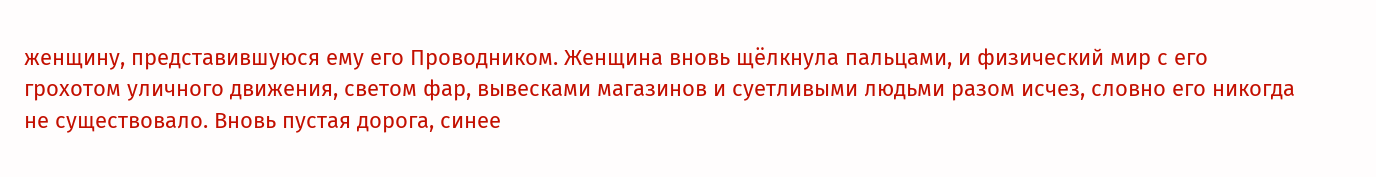женщину, представившуюся ему его Проводником. Женщина вновь щёлкнула пальцами, и физический мир с его грохотом уличного движения, светом фар, вывесками магазинов и суетливыми людьми разом исчез, словно его никогда не существовало. Вновь пустая дорога, синее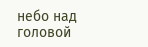небо над головой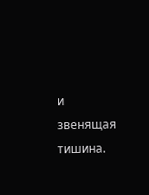и звенящая тишина.